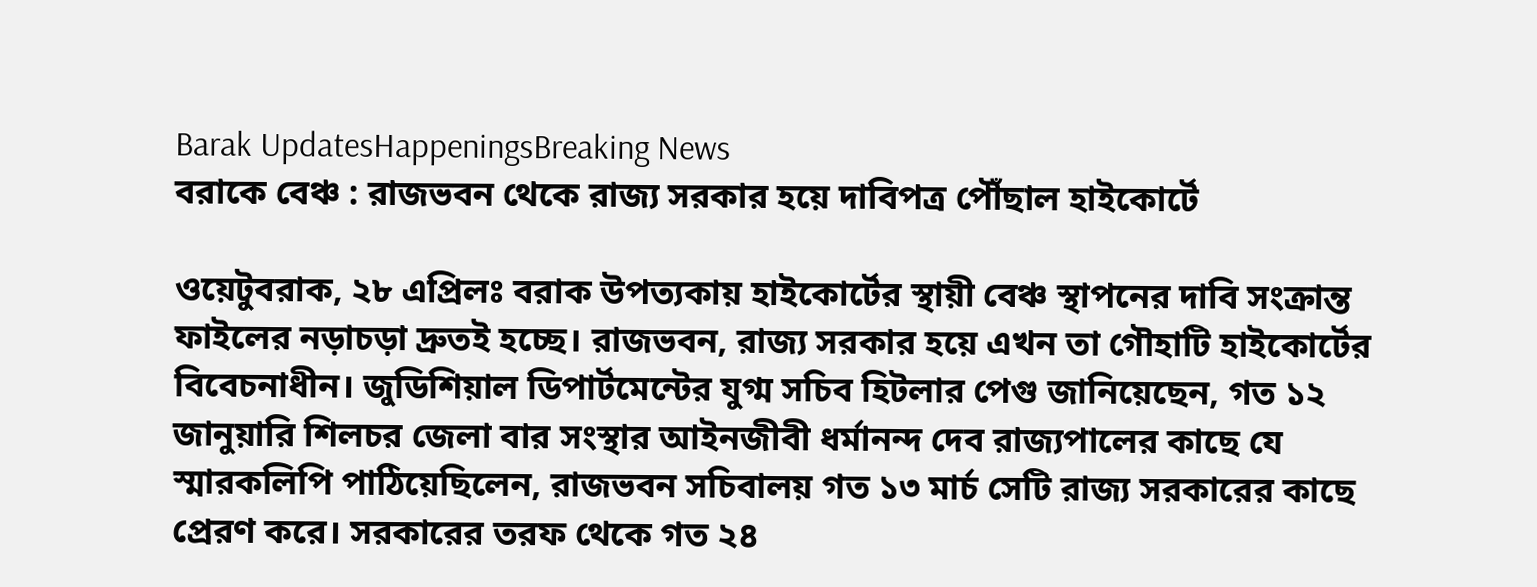Barak UpdatesHappeningsBreaking News
বরাকে বেঞ্চ : রাজভবন থেকে রাজ্য সরকার হয়ে দাবিপত্র পৌঁছাল হাইকোর্টে

ওয়েটুবরাক, ২৮ এপ্রিলঃ বরাক উপত্যকায় হাইকোর্টের স্থায়ী বেঞ্চ স্থাপনের দাবি সংক্রান্ত ফাইলের নড়াচড়া দ্রুতই হচ্ছে। রাজভবন, রাজ্য সরকার হয়ে এখন তা গৌহাটি হাইকোর্টের বিবেচনাধীন। জুডিশিয়াল ডিপার্টমেন্টের যুগ্ম সচিব হিটলার পেগু জানিয়েছেন, গত ১২ জানুয়ারি শিলচর জেলা বার সংস্থার আইনজীবী ধর্মানন্দ দেব রাজ্যপালের কাছে যে স্মারকলিপি পাঠিয়েছিলেন, রাজভবন সচিবালয় গত ১৩ মার্চ সেটি রাজ্য সরকারের কাছে প্রেরণ করে। সরকারের তরফ থেকে গত ২৪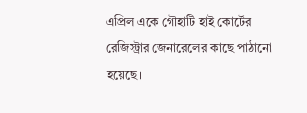এপ্রিল একে গৌহাটি হাই কোর্টের রেজিস্ট্রার জেনারেলের কাছে পাঠানো হয়েছে।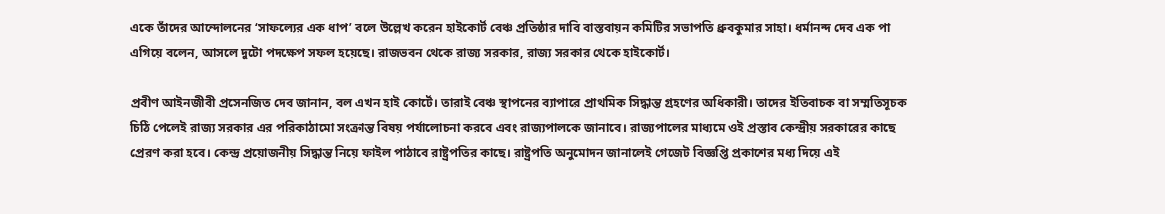একে তাঁদের আন্দোলনের ‘সাফল্যের এক ধাপ’ বলে উল্লেখ করেন হাইকোর্ট বেঞ্চ প্রতিষ্ঠার দাবি বাস্তবায়ন কমিটির সভাপতি ধ্রুবকুমার সাহা। ধর্মানন্দ দেব এক পা এগিয়ে বলেন, আসলে দুটো পদক্ষেপ সফল হয়েছে। রাজভবন থেকে রাজ্য সরকার, রাজ্য সরকার থেকে হাইকোর্ট।

প্রবীণ আইনজীবী প্রসেনজিত দেব জানান, বল এখন হাই কোর্টে। তারাই বেঞ্চ স্থাপনের ব্যাপারে প্রাথমিক সিদ্ধান্ত গ্রহণের অধিকারী। তাদের ইতিবাচক বা সম্মতিসূচক চিঠি পেলেই রাজ্য সরকার এর পরিকাঠামো সংক্রান্ত বিষয় পর্যালোচনা করবে এবং রাজ্যপালকে জানাবে। রাজ্যপালের মাধ্যমে ওই প্রস্তাব কেন্দ্রীয় সরকারের কাছে প্রেরণ করা হবে। কেন্দ্র প্রয়োজনীয় সিদ্ধান্ত নিয়ে ফাইল পাঠাবে রাষ্ট্রপতির কাছে। রাষ্ট্রপতি অনুমোদন জানালেই গেজেট বিজ্ঞপ্তি প্রকাশের মধ্য দিয়ে এই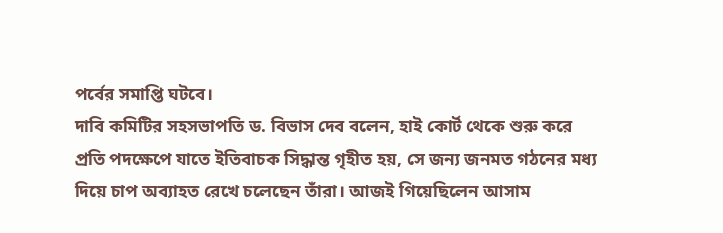পর্বের সমাপ্তি ঘটবে।
দাবি কমিটির সহসভাপতি ড. বিভাস দেব বলেন, হাই কোর্ট থেকে শুরু করে প্রতি পদক্ষেপে যাতে ইতিবাচক সিদ্ধান্ত গৃহীত হয়, সে জন্য জনমত গঠনের মধ্য দিয়ে চাপ অব্যাহত রেখে চলেছেন তাঁরা। আজই গিয়েছিলেন আসাম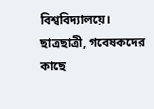বিশ্ববিদ্যালয়ে। ছাত্রছাত্রী, গবেষকদের কাছে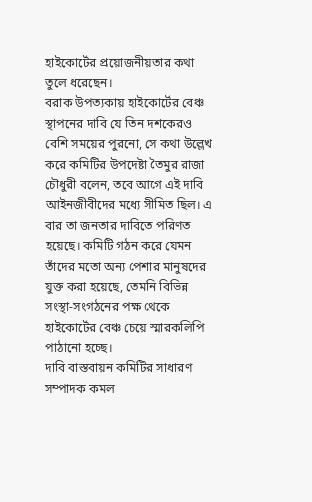হাইকোর্টের প্রয়োজনীয়তার কথা তুলে ধরেছেন।
বরাক উপত্যকায় হাইকোর্টের বেঞ্চ স্থাপনের দাবি যে তিন দশকেরও বেশি সময়ের পুরনো, সে কথা উল্লেখ করে কমিটির উপদেষ্টা তৈমুর রাজা চৌধুরী বলেন, তবে আগে এই দাবি আইনজীবীদের মধ্যে সীমিত ছিল। এ বার তা জনতার দাবিতে পরিণত হয়েছে। কমিটি গঠন করে যেমন তাঁদের মতো অন্য পেশার মানুষদের যুক্ত করা হয়েছে, তেমনি বিভিন্ন সংস্থা-সংগঠনের পক্ষ থেকে হাইকোর্টের বেঞ্চ চেয়ে স্মারকলিপি পাঠানো হচ্ছে।
দাবি বাস্তবায়ন কমিটির সাধারণ সম্পাদক কমল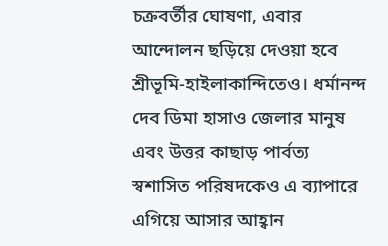চক্রবর্তীর ঘোষণা, এবার আন্দোলন ছড়িয়ে দেওয়া হবে শ্রীভূমি-হাইলাকান্দিতেও। ধর্মানন্দ দেব ডিমা হাসাও জেলার মানুষ এবং উত্তর কাছাড় পার্বত্য স্বশাসিত পরিষদকেও এ ব্যাপারে এগিয়ে আসার আহ্বান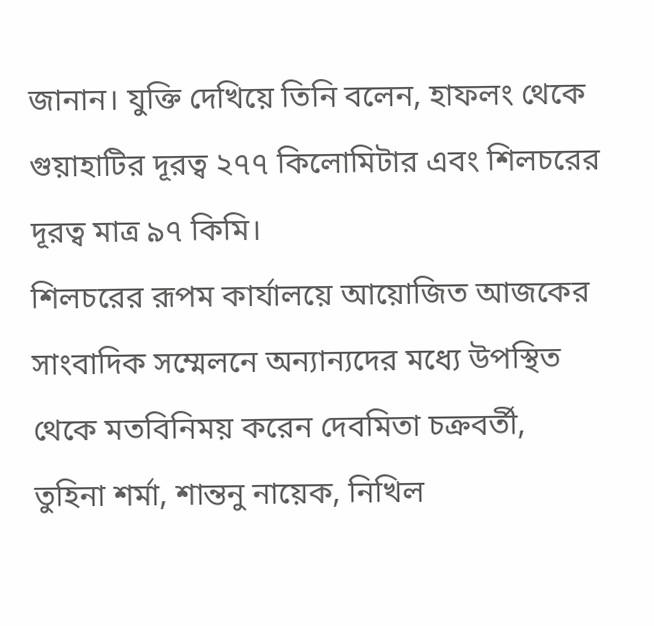জানান। যুক্তি দেখিয়ে তিনি বলেন, হাফলং থেকে গুয়াহাটির দূরত্ব ২৭৭ কিলোমিটার এবং শিলচরের দূরত্ব মাত্র ৯৭ কিমি।
শিলচরের রূপম কার্যালয়ে আয়োজিত আজকের সাংবাদিক সম্মেলনে অন্যান্যদের মধ্যে উপস্থিত থেকে মতবিনিময় করেন দেবমিতা চক্রবর্তী, তুহিনা শর্মা, শান্তনু নায়েক, নিখিল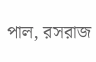পাল, রসরাজ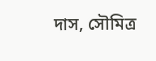দাস, সৌমিত্র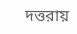দত্তরায়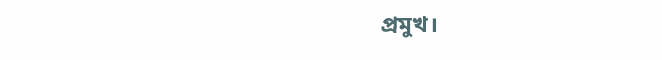প্রমুখ।